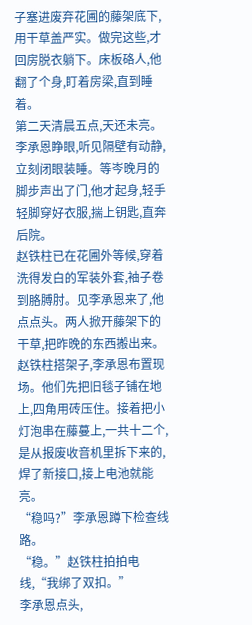子塞进废弃花圃的藤架底下,用干草盖严实。做完这些,才回房脱衣躺下。床板硌人,他翻了个身,盯着房梁,直到睡着。
第二天清晨五点,天还未亮。李承恩睁眼,听见隔壁有动静,立刻闭眼装睡。等岑晚月的脚步声出了门,他才起身,轻手轻脚穿好衣服,揣上钥匙,直奔后院。
赵铁柱已在花圃外等候,穿着洗得发白的军装外套,袖子卷到胳膊肘。见李承恩来了,他点点头。两人掀开藤架下的干草,把昨晚的东西搬出来。赵铁柱搭架子,李承恩布置现场。他们先把旧毯子铺在地上,四角用砖压住。接着把小灯泡串在藤蔓上,一共十二个,是从报废收音机里拆下来的,焊了新接口,接上电池就能亮。
“稳吗?”李承恩蹲下检查线路。
“稳。”赵铁柱拍拍电线,“我绑了双扣。”
李承恩点头,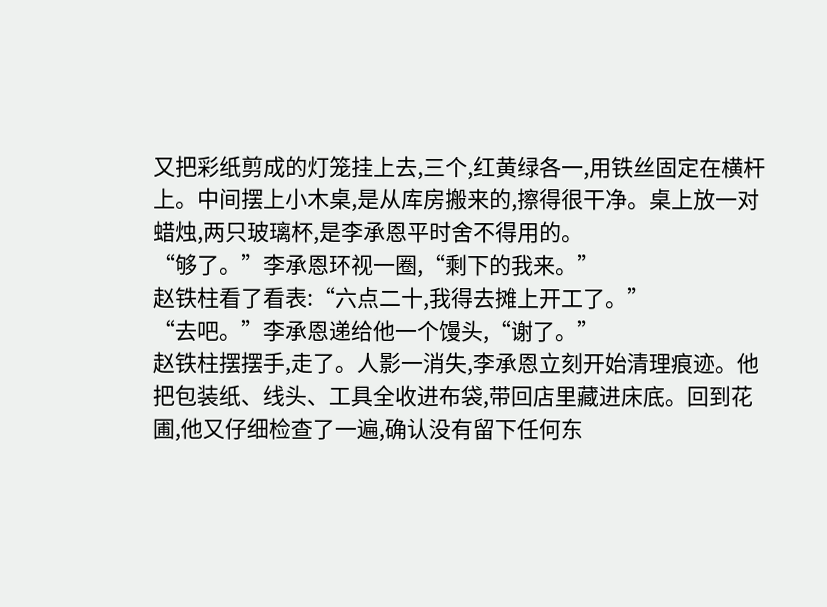又把彩纸剪成的灯笼挂上去,三个,红黄绿各一,用铁丝固定在横杆上。中间摆上小木桌,是从库房搬来的,擦得很干净。桌上放一对蜡烛,两只玻璃杯,是李承恩平时舍不得用的。
“够了。”李承恩环视一圈,“剩下的我来。”
赵铁柱看了看表:“六点二十,我得去摊上开工了。”
“去吧。”李承恩递给他一个馒头,“谢了。”
赵铁柱摆摆手,走了。人影一消失,李承恩立刻开始清理痕迹。他把包装纸、线头、工具全收进布袋,带回店里藏进床底。回到花圃,他又仔细检查了一遍,确认没有留下任何东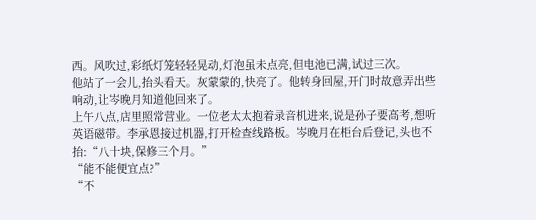西。风吹过,彩纸灯笼轻轻晃动,灯泡虽未点亮,但电池已满,试过三次。
他站了一会儿,抬头看天。灰蒙蒙的,快亮了。他转身回屋,开门时故意弄出些响动,让岑晚月知道他回来了。
上午八点,店里照常营业。一位老太太抱着录音机进来,说是孙子要高考,想听英语磁带。李承恩接过机器,打开检查线路板。岑晚月在柜台后登记,头也不抬:“八十块,保修三个月。”
“能不能便宜点?”
“不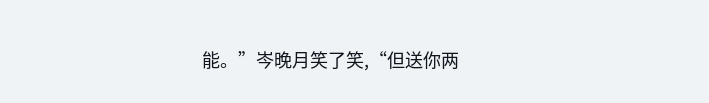能。”岑晚月笑了笑,“但送你两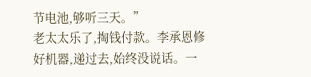节电池,够听三天。”
老太太乐了,掏钱付款。李承恩修好机器,递过去,始终没说话。一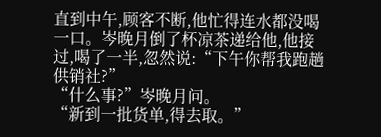直到中午,顾客不断,他忙得连水都没喝一口。岑晚月倒了杯凉茶递给他,他接过,喝了一半,忽然说:“下午你帮我跑趟供销社?”
“什么事?”岑晚月问。
“新到一批货单,得去取。”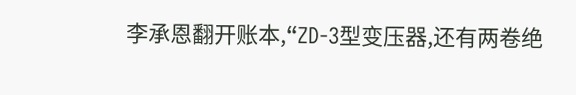李承恩翻开账本,“ZD-3型变压器,还有两卷绝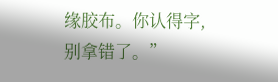缘胶布。你认得字,别拿错了。”